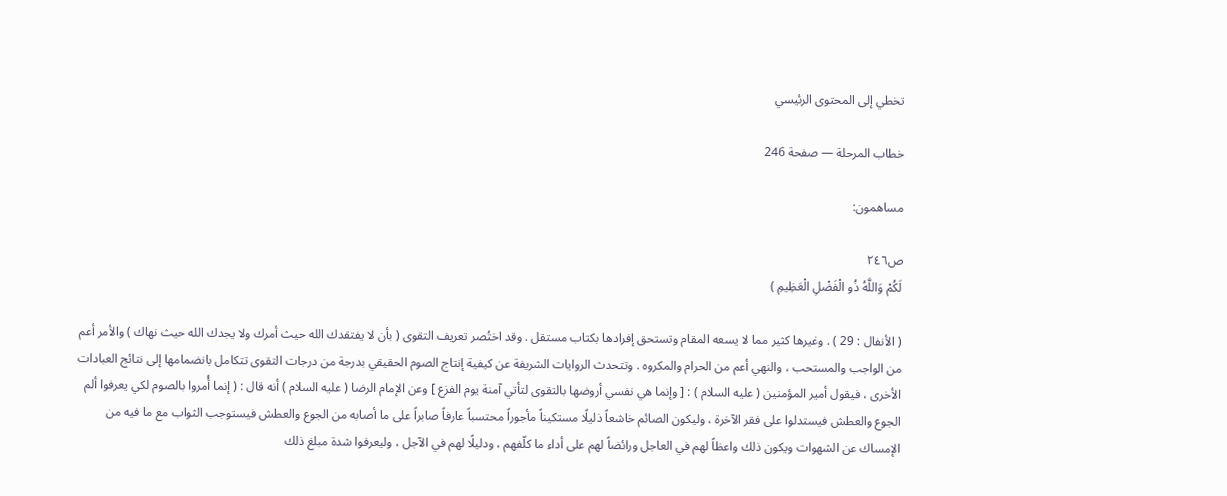تخطي إلى المحتوى الرئيسي

خطاب المرحلة — صفحة 246

مساهمون:

ص٢٤٦
لَكُمْ وَاللَّهُ ذُو الْفَضْلِ الْعَظِيمِ )

( الأنفال : 29 ) . وغيرها كثير مما لا يسعه المقام وتستحق إفرادها بكتاب مستقل . وقد اختُصر تعريف التقوى ( بأن لا يفتقدك الله حيث أمرك ولا يجدك الله حيث نهاك ) والأمر أعم من الواجب والمستحب ، والنهي أعم من الحرام والمكروه . وتتحدث الروايات الشريفة عن كيفية إنتاج الصوم الحقيقي بدرجة من درجات التقوى تتكامل بانضمامها إلى نتائج العبادات الأخرى ، فيقول أمير المؤمنين ( عليه السلام ) : [ وإنما هي نفسي أروضها بالتقوى لتأتي آمنة يوم الفزع ] وعن الإمام الرضا ( عليه السلام ) أنه قال : ( إنما أُمروا بالصوم لكي يعرفوا ألم الجوع والعطش فيستدلوا على فقر الآخرة ، وليكون الصائم خاشعاً ذليلًا مستكيناً مأجوراً محتسباً عارفاً صابراً على ما أصابه من الجوع والعطش فيستوجب الثواب مع ما فيه من الإمساك عن الشهوات ويكون ذلك واعظاً لهم في العاجل ورائضاً لهم على أداء ما كلّفهم ، ودليلًا لهم في الآجل ، وليعرفوا شدة مبلغ ذلك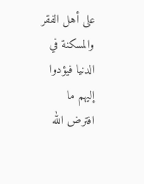على أهل الفقر والمسكنة في الدنيا فيؤدوا إليهم ما افترض الله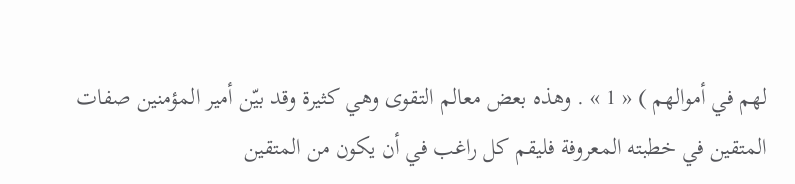لهم في أموالهم ) « 1 » . وهذه بعض معالم التقوى وهي كثيرة وقد بيّن أمير المؤمنين صفات المتقين في خطبته المعروفة فليقم كل راغب في أن يكون من المتقين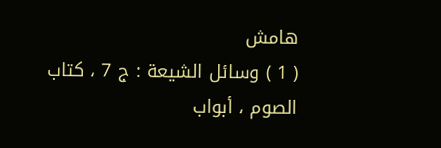هامش
( 1 ) وسائل الشيعة : ج 7 ، كتاب الصوم ، أبواب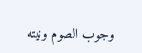وجوب الصوم ونيته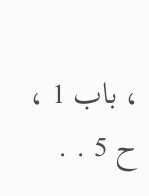، باب 1 ، ح 5 . .